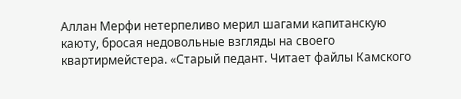Аллан Мерфи нетерпеливо мерил шагами капитанскую каюту, бросая недовольные взгляды на своего квартирмейстера. «Старый педант. Читает файлы Камского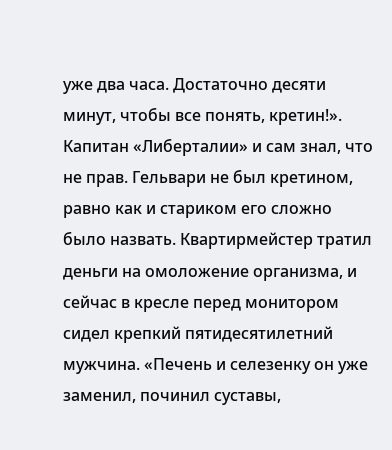уже два часа. Достаточно десяти минут, чтобы все понять, кретин!». Капитан «Либерталии» и сам знал, что не прав. Гельвари не был кретином, равно как и стариком его сложно было назвать. Квартирмейстер тратил деньги на омоложение организма, и сейчас в кресле перед монитором сидел крепкий пятидесятилетний мужчина. «Печень и селезенку он уже заменил, починил суставы,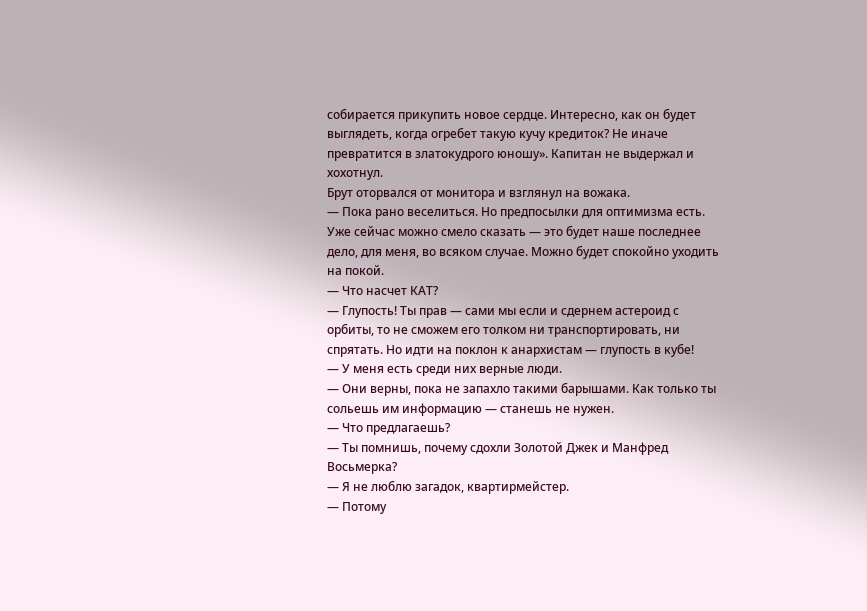собирается прикупить новое сердце. Интересно, как он будет выглядеть, когда огребет такую кучу кредиток? Не иначе превратится в златокудрого юношу». Капитан не выдержал и хохотнул.
Брут оторвался от монитора и взглянул на вожака.
— Пока рано веселиться. Но предпосылки для оптимизма есть. Уже сейчас можно смело сказать — это будет наше последнее дело, для меня, во всяком случае. Можно будет спокойно уходить на покой.
— Что насчет КАТ?
— Глупость! Ты прав — сами мы если и сдернем астероид с орбиты, то не сможем его толком ни транспортировать, ни спрятать. Но идти на поклон к анархистам — глупость в кубе!
— У меня есть среди них верные люди.
— Они верны, пока не запахло такими барышами. Как только ты сольешь им информацию — станешь не нужен.
— Что предлагаешь?
— Ты помнишь, почему сдохли Золотой Джек и Манфред Восьмерка?
— Я не люблю загадок, квартирмейстер.
— Потому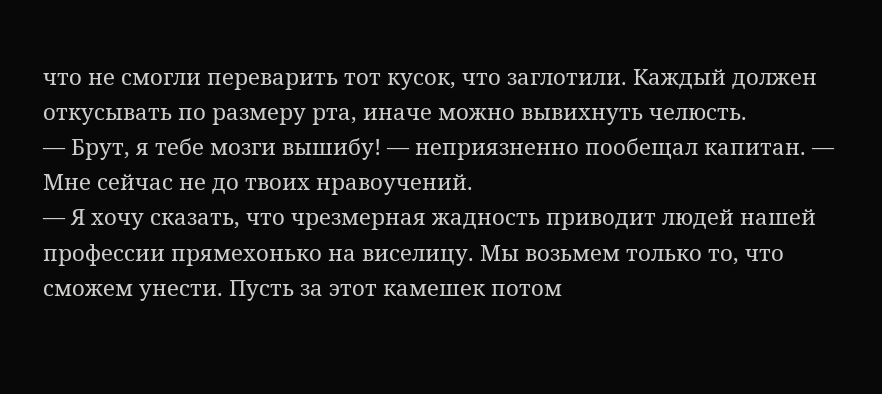что не смогли переварить тот кусок, что заглотили. Каждый должен откусывать по размеру рта, иначе можно вывихнуть челюсть.
— Брут, я тебе мозги вышибу! — неприязненно пообещал капитан. — Мне сейчас не до твоих нравоучений.
— Я хочу сказать, что чрезмерная жадность приводит людей нашей профессии прямехонько на виселицу. Мы возьмем только то, что сможем унести. Пусть за этот камешек потом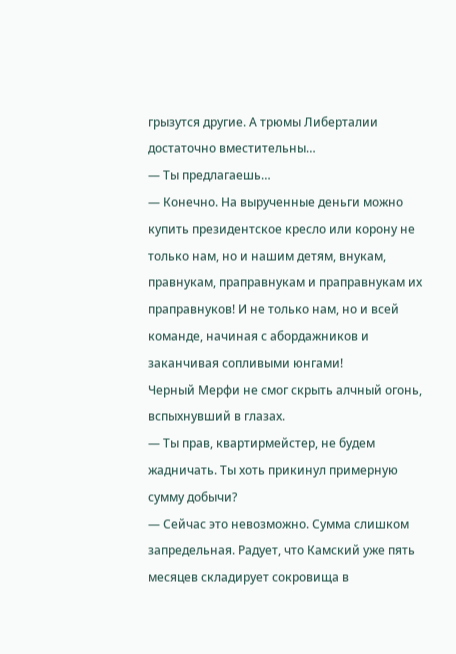грызутся другие. А трюмы Либерталии достаточно вместительны…
— Ты предлагаешь…
— Конечно. На вырученные деньги можно купить президентское кресло или корону не только нам, но и нашим детям, внукам, правнукам, праправнукам и праправнукам их праправнуков! И не только нам, но и всей команде, начиная с абордажников и заканчивая сопливыми юнгами!
Черный Мерфи не смог скрыть алчный огонь, вспыхнувший в глазах.
— Ты прав, квартирмейстер, не будем жадничать. Ты хоть прикинул примерную сумму добычи?
— Сейчас это невозможно. Сумма слишком запредельная. Радует, что Камский уже пять месяцев складирует сокровища в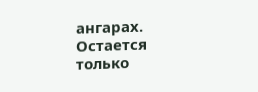ангарах. Остается только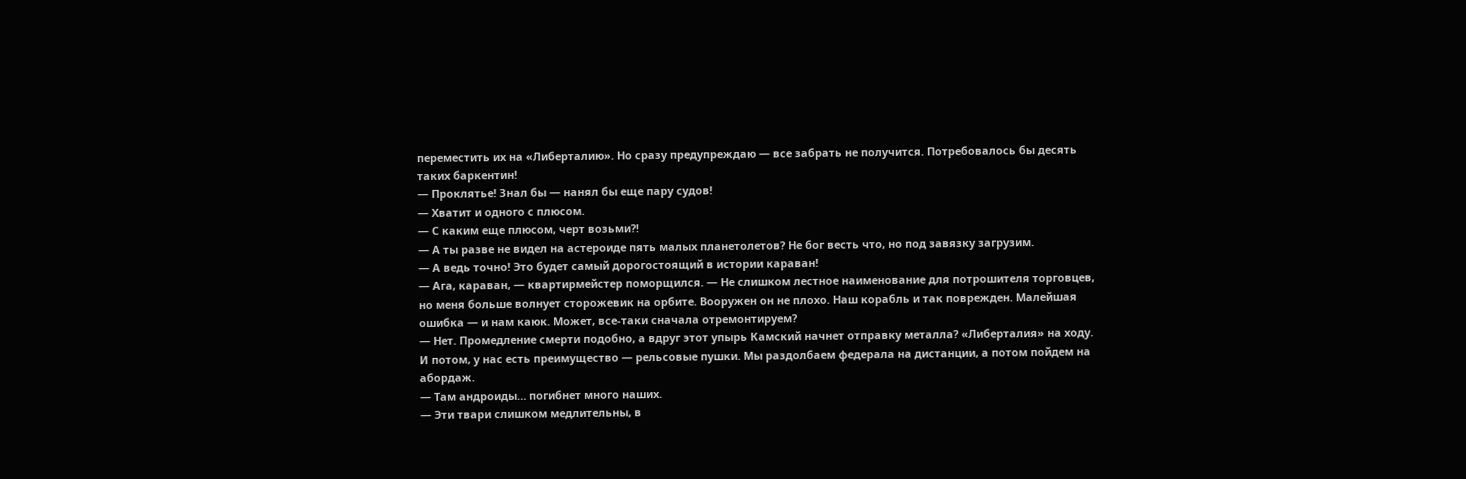переместить их на «Либерталию». Но сразу предупреждаю — все забрать не получится. Потребовалось бы десять таких баркентин!
— Проклятье! Знал бы — нанял бы еще пару судов!
— Хватит и одного с плюсом.
— С каким еще плюсом, черт возьми?!
— А ты разве не видел на астероиде пять малых планетолетов? Не бог весть что, но под завязку загрузим.
— А ведь точно! Это будет самый дорогостоящий в истории караван!
— Ага, караван, — квартирмейстер поморщился. — Не слишком лестное наименование для потрошителя торговцев, но меня больше волнует сторожевик на орбите. Вооружен он не плохо. Наш корабль и так поврежден. Малейшая ошибка — и нам каюк. Может, все-таки сначала отремонтируем?
— Нет. Промедление смерти подобно, а вдруг этот упырь Камский начнет отправку металла? «Либерталия» на ходу. И потом, у нас есть преимущество — рельсовые пушки. Мы раздолбаем федерала на дистанции, а потом пойдем на абордаж.
— Там андроиды… погибнет много наших.
— Эти твари слишком медлительны, в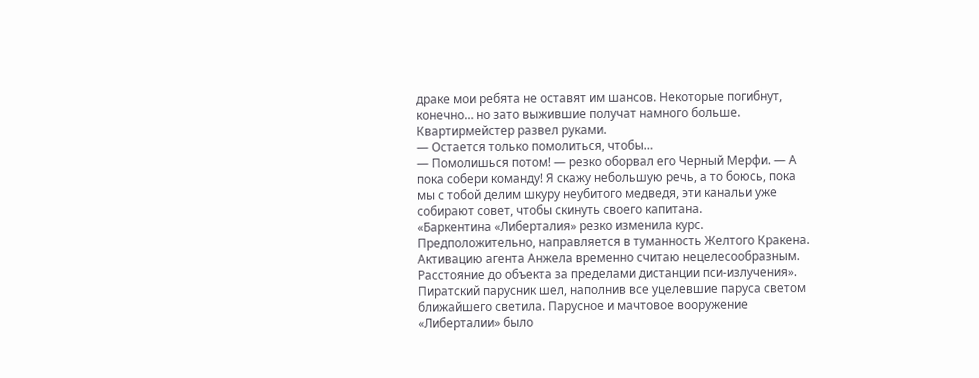драке мои ребята не оставят им шансов. Некоторые погибнут, конечно… но зато выжившие получат намного больше.
Квартирмейстер развел руками.
— Остается только помолиться, чтобы…
— Помолишься потом! — резко оборвал его Черный Мерфи. — А пока собери команду! Я скажу небольшую речь, а то боюсь, пока мы с тобой делим шкуру неубитого медведя, эти канальи уже собирают совет, чтобы скинуть своего капитана.
«Баркентина «Либерталия» резко изменила курс. Предположительно, направляется в туманность Желтого Кракена. Активацию агента Анжела временно считаю нецелесообразным. Расстояние до объекта за пределами дистанции пси-излучения».
Пиратский парусник шел, наполнив все уцелевшие паруса светом ближайшего светила. Парусное и мачтовое вооружение «Либерталии» было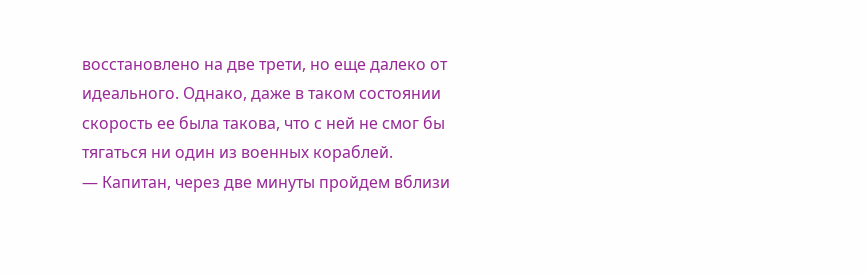восстановлено на две трети, но еще далеко от идеального. Однако, даже в таком состоянии скорость ее была такова, что с ней не смог бы тягаться ни один из военных кораблей.
— Капитан, через две минуты пройдем вблизи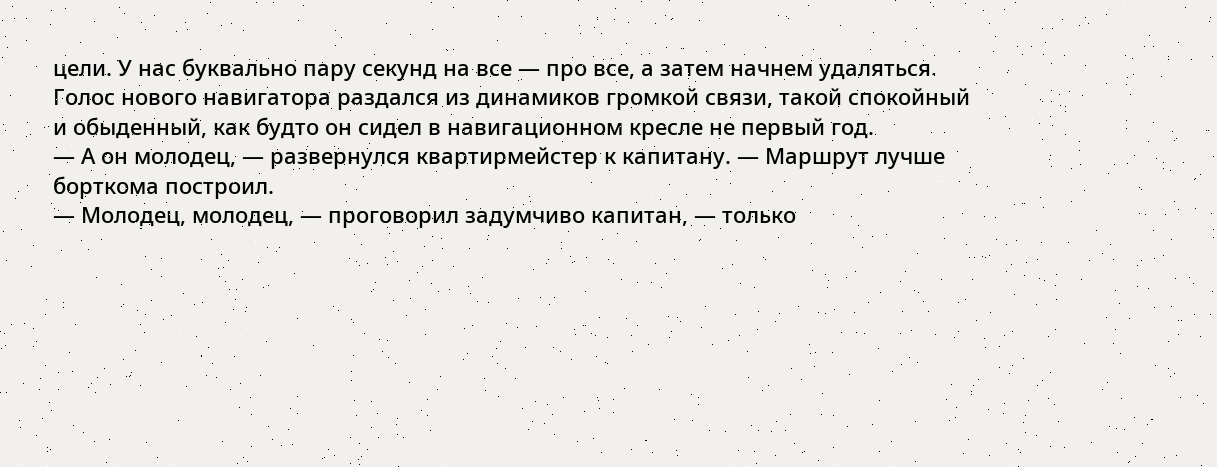цели. У нас буквально пару секунд на все — про все, а затем начнем удаляться.
Голос нового навигатора раздался из динамиков громкой связи, такой спокойный и обыденный, как будто он сидел в навигационном кресле не первый год.
— А он молодец, — развернулся квартирмейстер к капитану. — Маршрут лучше борткома построил.
— Молодец, молодец, — проговорил задумчиво капитан, — только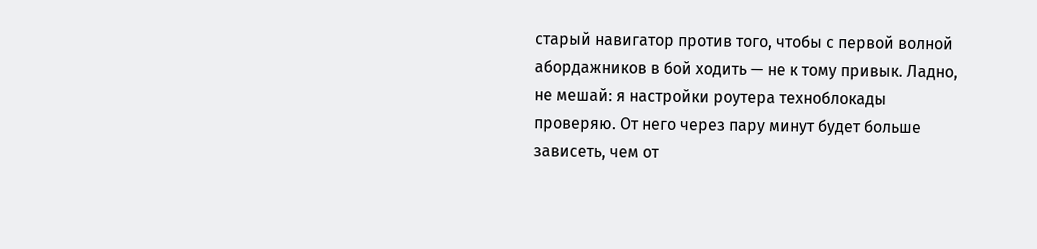старый навигатор против того, чтобы с первой волной абордажников в бой ходить — не к тому привык. Ладно, не мешай: я настройки роутера техноблокады проверяю. От него через пару минут будет больше зависеть, чем от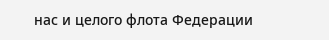нас и целого флота Федерации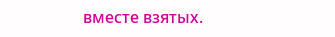вместе взятых.